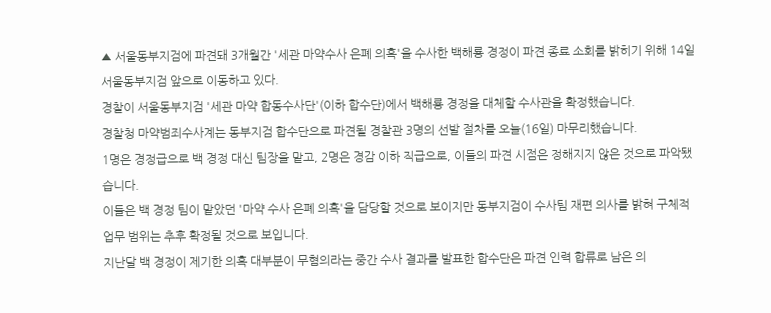▲ 서울동부지검에 파견돼 3개월간 '세관 마약수사 은폐 의혹'을 수사한 백해룡 경정이 파견 종료 소회를 밝히기 위해 14일 서울동부지검 앞으로 이동하고 있다.
경찰이 서울동부지검 '세관 마약 합동수사단'(이하 합수단)에서 백해룡 경정을 대체할 수사관을 확정했습니다.
경찰청 마약범죄수사계는 동부지검 합수단으로 파견될 경찰관 3명의 선발 절차를 오늘(16일) 마무리했습니다.
1명은 경정급으로 백 경정 대신 팀장을 맡고, 2명은 경감 이하 직급으로, 이들의 파견 시점은 정해지지 않은 것으로 파악됐습니다.
이들은 백 경정 팀이 맡았던 '마약 수사 은폐 의혹'을 담당할 것으로 보이지만 동부지검이 수사팀 재편 의사를 밝혀 구체적 업무 범위는 추후 확정될 것으로 보입니다.
지난달 백 경정이 제기한 의혹 대부분이 무혐의라는 중간 수사 결과를 발표한 합수단은 파견 인력 합류로 남은 의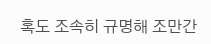혹도 조속히 규명해 조만간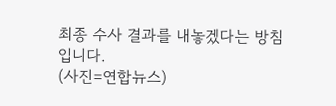최종 수사 결과를 내놓겠다는 방침입니다.
(사진=연합뉴스)